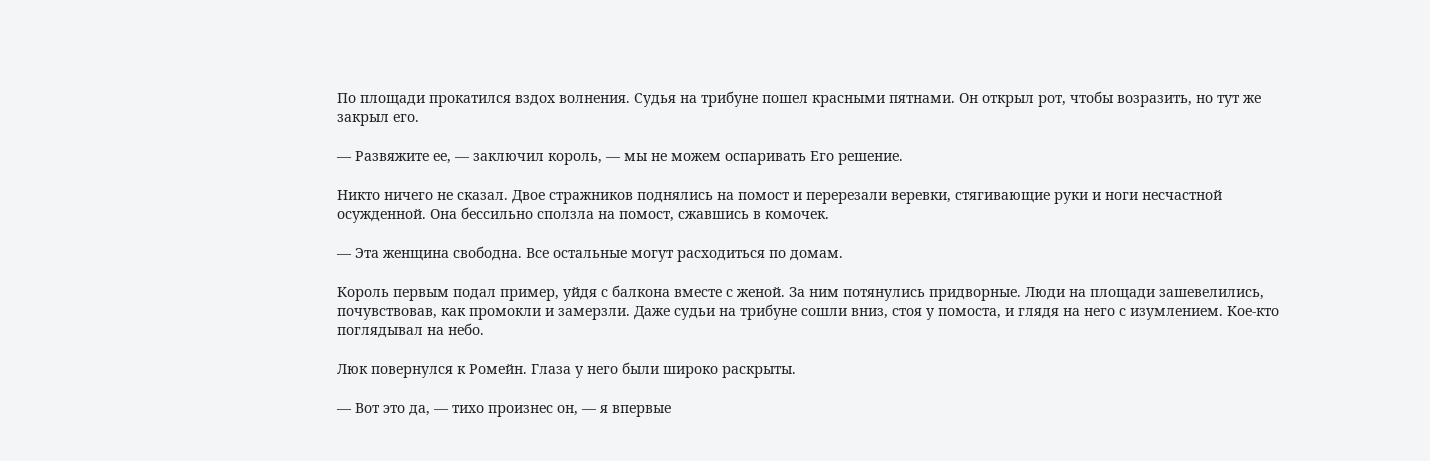По площади прокатился вздох волнения. Судья на трибуне пошел красными пятнами. Он открыл рот, чтобы возразить, но тут же закрыл его.

— Развяжите ее, — заключил король, — мы не можем оспаривать Его решение.

Никто ничего не сказал. Двое стражников поднялись на помост и перерезали веревки, стягивающие руки и ноги несчастной осужденной. Она бессильно сползла на помост, сжавшись в комочек.

— Эта женщина свободна. Все остальные могут расходиться по домам.

Король первым подал пример, уйдя с балкона вместе с женой. За ним потянулись придворные. Люди на площади зашевелились, почувствовав, как промокли и замерзли. Даже судьи на трибуне сошли вниз, стоя у помоста, и глядя на него с изумлением. Кое-кто поглядывал на небо.

Люк повернулся к Ромейн. Глаза у него были широко раскрыты.

— Вот это да, — тихо произнес он, — я впервые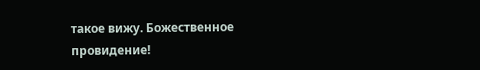такое вижу. Божественное провидение!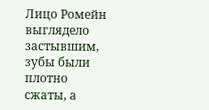Лицо Ромейн выглядело застывшим, зубы были плотно сжаты, а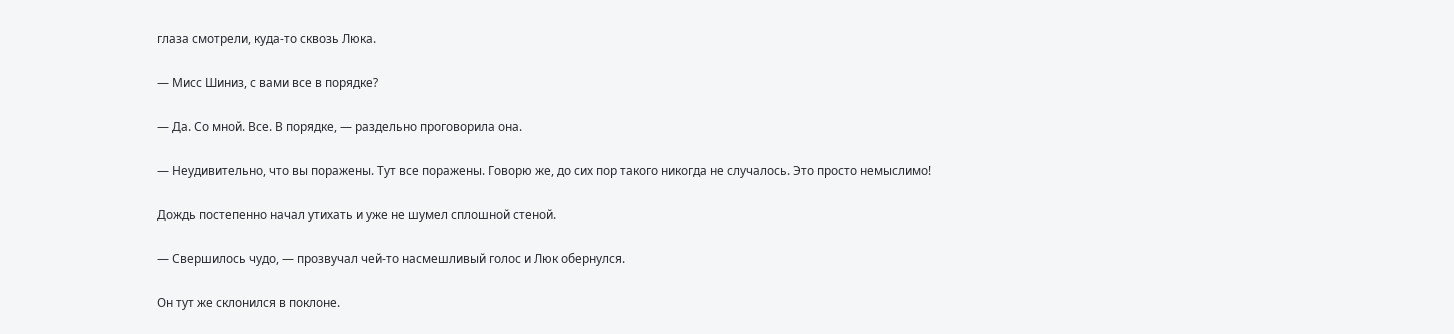глаза смотрели, куда-то сквозь Люка.

— Мисс Шиниз, с вами все в порядке?

— Да. Со мной. Все. В порядке, — раздельно проговорила она.

— Неудивительно, что вы поражены. Тут все поражены. Говорю же, до сих пор такого никогда не случалось. Это просто немыслимо!

Дождь постепенно начал утихать и уже не шумел сплошной стеной.

— Свершилось чудо, — прозвучал чей-то насмешливый голос и Люк обернулся.

Он тут же склонился в поклоне.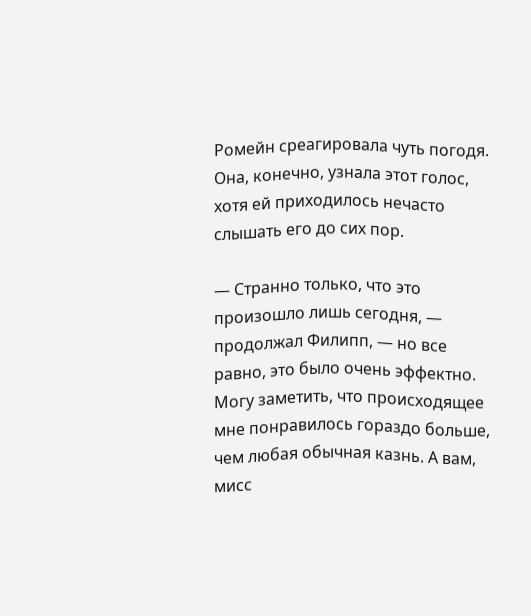Ромейн среагировала чуть погодя. Она, конечно, узнала этот голос, хотя ей приходилось нечасто слышать его до сих пор.

— Странно только, что это произошло лишь сегодня, — продолжал Филипп, — но все равно, это было очень эффектно. Могу заметить, что происходящее мне понравилось гораздо больше, чем любая обычная казнь. А вам, мисс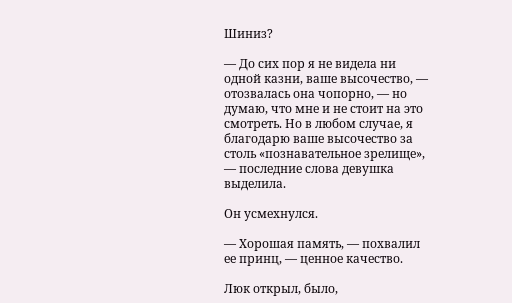Шиниз?

— До сих пор я не видела ни одной казни, ваше высочество, — отозвалась она чопорно, — но думаю, что мне и не стоит на это смотреть. Но в любом случае, я благодарю ваше высочество за столь «познавательное зрелище», — последние слова девушка выделила.

Он усмехнулся.

— Хорошая память, — похвалил ее принц, — ценное качество.

Люк открыл, было,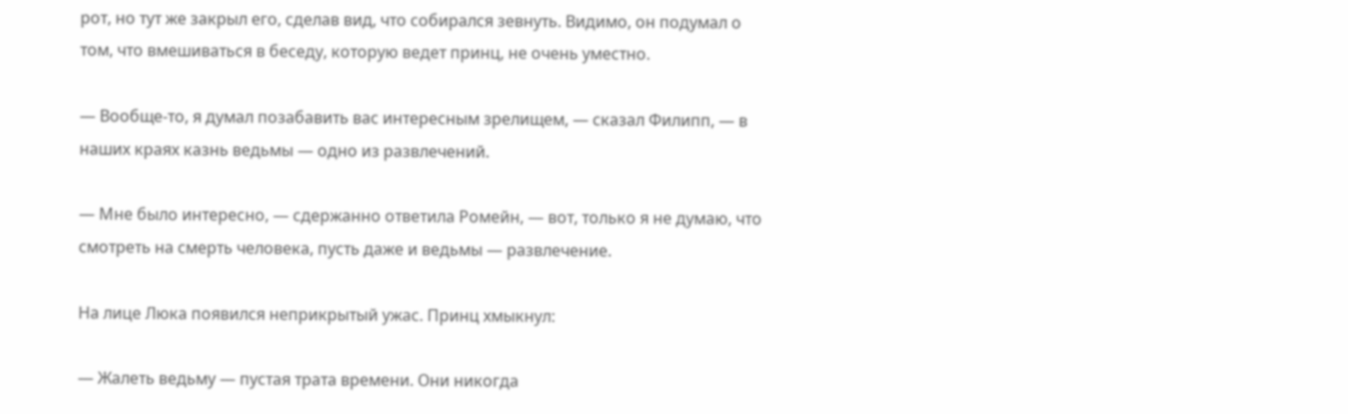рот, но тут же закрыл его, сделав вид, что собирался зевнуть. Видимо, он подумал о том, что вмешиваться в беседу, которую ведет принц, не очень уместно.

— Вообще-то, я думал позабавить вас интересным зрелищем, — сказал Филипп, — в наших краях казнь ведьмы — одно из развлечений.

— Мне было интересно, — сдержанно ответила Ромейн, — вот, только я не думаю, что смотреть на смерть человека, пусть даже и ведьмы — развлечение.

На лице Люка появился неприкрытый ужас. Принц хмыкнул:

— Жалеть ведьму — пустая трата времени. Они никогда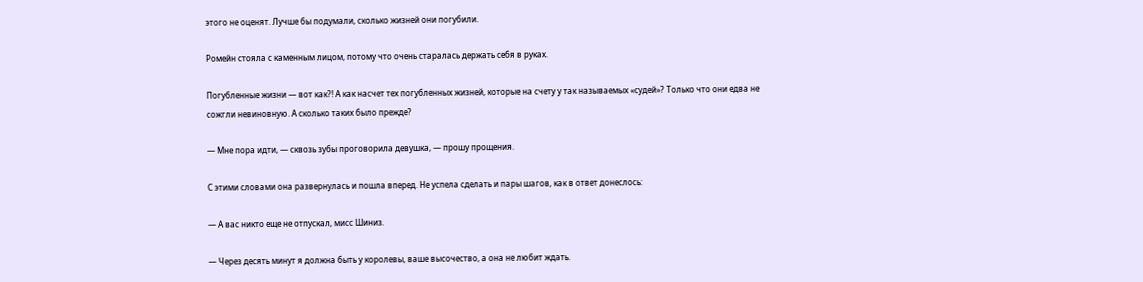этого не оценят. Лучше бы подумали, сколько жизней они погубили.

Ромейн стояла с каменным лицом, потому что очень старалась держать себя в руках.

Погубленные жизни — вот как?! А как насчет тех погубленных жизней, которые на счету у так называемых «судей»? Только что они едва не сожгли невиновную. А сколько таких было прежде?

— Мне пора идти, — сквозь зубы проговорила девушка, — прошу прощения.

С этими словами она развернулась и пошла вперед. Не успела сделать и пары шагов, как в ответ донеслось:

— А вас никто еще не отпускал, мисс Шиниз.

— Через десять минут я должна быть у королевы, ваше высочество, а она не любит ждать.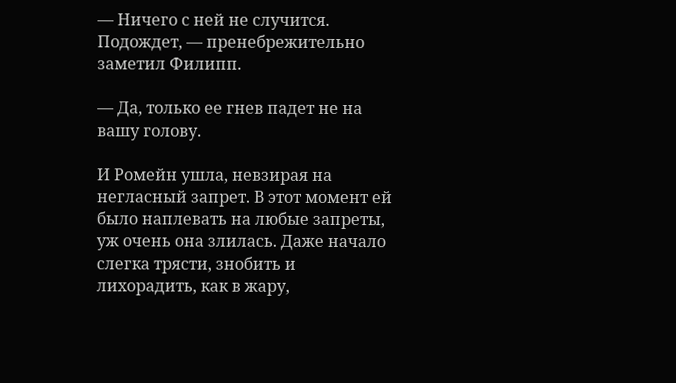— Ничего с ней не случится. Подождет, — пренебрежительно заметил Филипп.

— Да, только ее гнев падет не на вашу голову.

И Ромейн ушла, невзирая на негласный запрет. В этот момент ей было наплевать на любые запреты, уж очень она злилась. Даже начало слегка трясти, знобить и лихорадить, как в жару,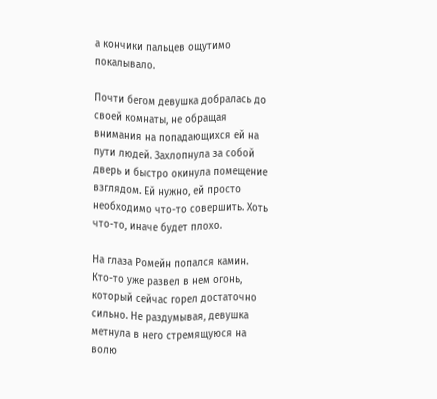а кончики пальцев ощутимо покалывало.

Почти бегом девушка добралась до своей комнаты, не обращая внимания на попадающихся ей на пути людей. Захлопнула за собой дверь и быстро окинула помещение взглядом. Ей нужно, ей просто необходимо что-то совершить. Хоть что-то, иначе будет плохо.

На глаза Ромейн попался камин. Кто-то уже развел в нем огонь, который сейчас горел достаточно сильно. Не раздумывая, девушка метнула в него стремящуюся на волю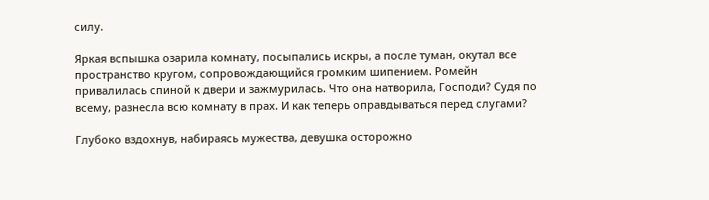силу.

Яркая вспышка озарила комнату, посыпались искры, а после туман, окутал все пространство кругом, сопровождающийся громким шипением. Ромейн привалилась спиной к двери и зажмурилась. Что она натворила, Господи? Судя по всему, разнесла всю комнату в прах. И как теперь оправдываться перед слугами?

Глубоко вздохнув, набираясь мужества, девушка осторожно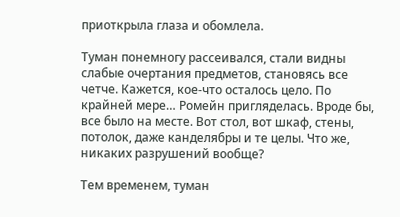приоткрыла глаза и обомлела.

Туман понемногу рассеивался, стали видны слабые очертания предметов, становясь все четче. Кажется, кое-что осталось цело. По крайней мере… Ромейн пригляделась. Вроде бы, все было на месте. Вот стол, вот шкаф, стены, потолок, даже канделябры и те целы. Что же, никаких разрушений вообще?

Тем временем, туман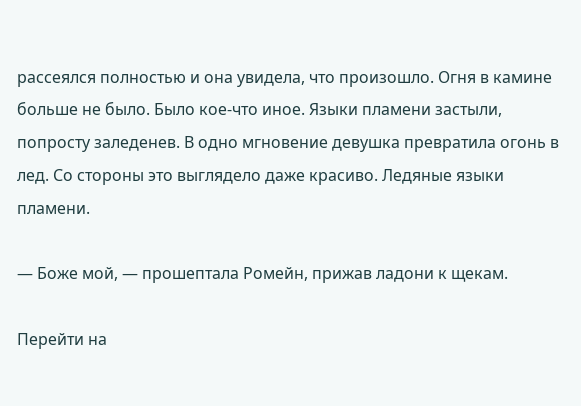рассеялся полностью и она увидела, что произошло. Огня в камине больше не было. Было кое-что иное. Языки пламени застыли, попросту заледенев. В одно мгновение девушка превратила огонь в лед. Со стороны это выглядело даже красиво. Ледяные языки пламени.

— Боже мой, — прошептала Ромейн, прижав ладони к щекам.

Перейти на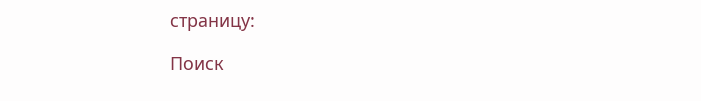страницу:

Поиск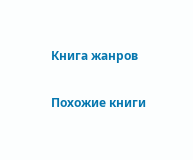Книга жанров

Похожие книги